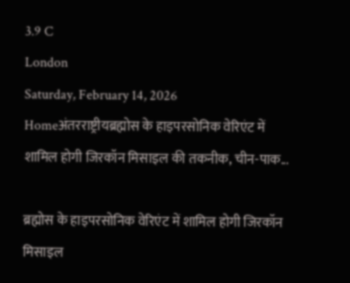3.9 C
London
Saturday, February 14, 2026
Homeअंतरराष्ट्रीयब्रह्मोस के हाइपरसोनिक वेरिएंट में शामिल होगी जिरकॉन मिसाइल की तकनीक, चीन-पाक...

ब्रह्मोस के हाइपरसोनिक वेरिएंट में शामिल होगी जिरकॉन मिसाइल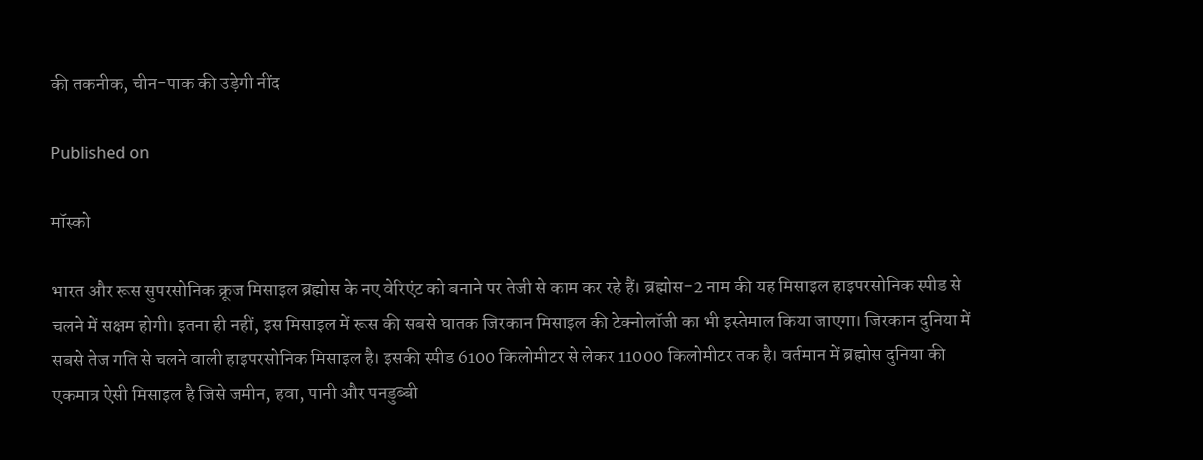की तकनीक, चीन-पाक की उड़ेगी नींद

Published on

मॉस्को

भारत और रूस सुपरसोनिक क्रूज मिसाइल ब्रह्मोस के नए वेरिएंट को बनाने पर तेजी से काम कर रहे हैं। ब्रह्मोस-2 नाम की यह मिसाइल हाइपरसोनिक स्पीड से चलने में सक्षम होगी। इतना ही नहीं, इस मिसाइल में रूस की सबसे घातक जिरकान मिसाइल की टेक्नोलॉजी का भी इस्तेमाल किया जाएगा। जिरकान दुनिया में सबसे तेज गति से चलने वाली हाइपरसोनिक मिसाइल है। इसकी स्पीड 6100 किलोमीटर से लेकर 11000 किलोमीटर तक है। वर्तमान में ब्रह्मोस दुनिया की एकमात्र ऐसी मिसाइल है जिसे जमीन, हवा, पानी और पनडुब्बी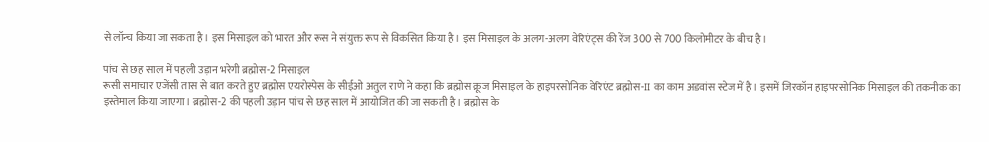से लॉन्च किया जा सकता है। इस मिसाइल को भारत और रूस ने संयुक्त रूप से विकसित किया है। इस मिसाइल के अलग-अलग वेरिएंट्स की रेंज 300 से 700 किलोमीटर के बीच है।

पांच से छह साल में पहली उड़ान भरेगी ब्रह्मोस-2 मिसाइल
रूसी समाचार एजेंसी तास से बात करते हुए ब्रह्मोस एयरोस्पेस के सीईओ अतुल राणे ने कहा कि ब्रह्मोस क्रूज मिसाइल के हाइपरसोनिक वेरिएंट ब्रह्मोस-II का काम अडवांस स्टेज में है। इसमें जिरकॉन हाइपरसोनिक मिसाइल की तकनीक का इस्तेमाल किया जाएगा। ब्रह्मोस-2 की पहली उड़ान पांच से छह साल में आयोजित की जा सकती है। ब्रह्मोस के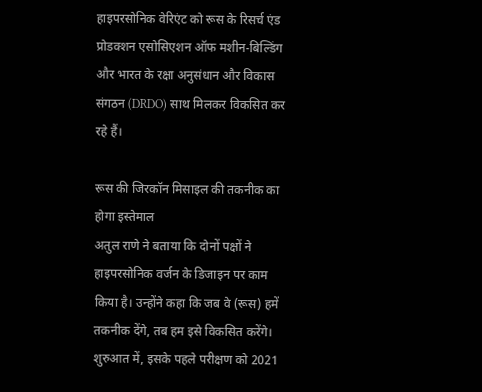हाइपरसोनिक वेरिएंट को रूस के रिसर्च एंड प्रोडक्शन एसोसिएशन ऑफ मशीन-बिल्डिंग  और भारत के रक्षा अनुसंधान और विकास संगठन (DRDO) साथ मिलकर विकसित कर रहे हैं।

रूस की जिरकॉन मिसाइल की तकनीक का होगा इस्तेमाल
अतुल राणे ने बताया कि दोनों पक्षों ने हाइपरसोनिक वर्जन के डिजाइन पर काम किया है। उन्होंने कहा कि जब वे (रूस) हमें तकनीक देंगे, तब हम इसे विकसित करेंगे। शुरुआत में, इसके पहले परीक्षण को 2021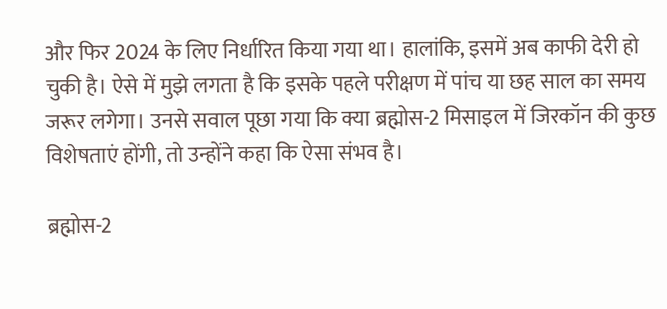और फिर 2024 के लिए निर्धारित किया गया था। हालांकि, इसमें अब काफी देरी हो चुकी है। ऐसे में मुझे लगता है कि इसके पहले परीक्षण में पांच या छह साल का समय जरूर लगेगा। उनसे सवाल पूछा गया कि क्या ब्रह्मोस-2 मिसाइल में जिरकॉन की कुछ विशेषताएं होंगी, तो उन्होंने कहा कि ऐसा संभव है।

ब्रह्मोस-2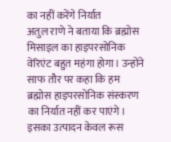का नहीं करेंगे निर्यात
अतुल राणे ने बताया कि ब्रह्मोस मिसाइल का हाइपरसोनिक वेरिएंट बहुत महंगा होगा। उन्होंने साफ तौर पर कहा कि हम ब्रह्मोस हाइपरसोनिक संस्करण का निर्यात नहीं कर पाएंगे। इसका उत्पादन केवल रूस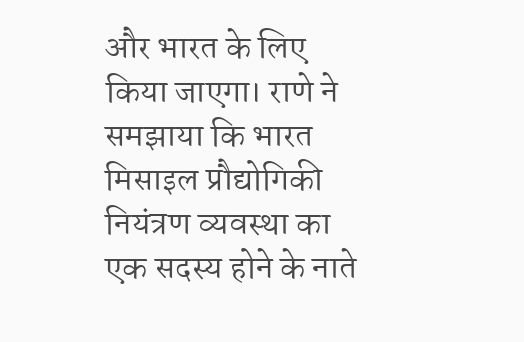और भारत के लिए किया जाएगा। राणे ने समझाया कि भारत मिसाइल प्रौद्योगिकी नियंत्रण व्यवस्था का एक सदस्य होने के नाते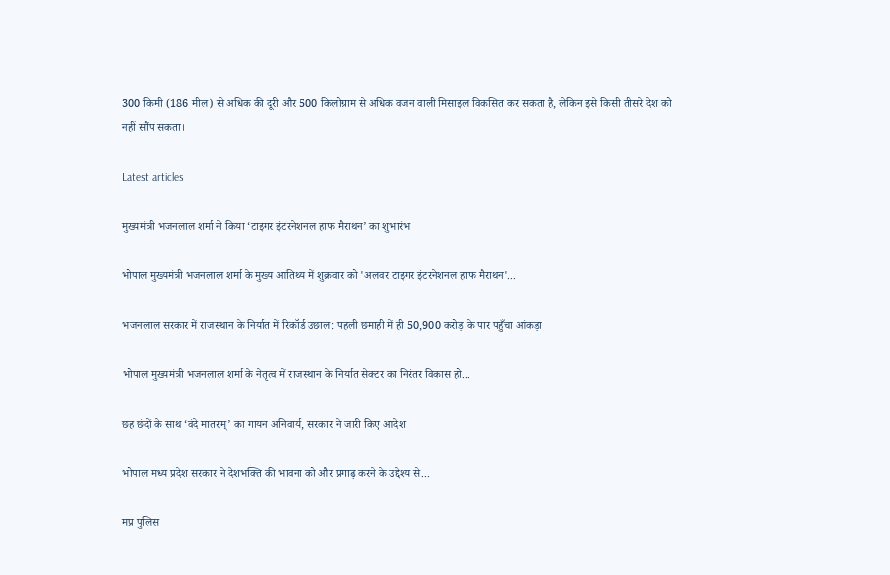300 किमी (186 मील) से अधिक की दूरी और 500 किलोग्राम से अधिक वजन वाली मिसाइल विकसित कर सकता है, लेकिन इसे किसी तीसरे देश को नहीं सौंप सकता।

Latest articles

मुख्यमंत्री भजनलाल शर्मा ने किया ‘टाइगर इंटरनेशनल हाफ मैराथन’ का शुभारंभ

भोपाल मुख्यमंत्री भजनलाल शर्मा के मुख्य आतिथ्य में शुक्रवार को 'अलवर टाइगर इंटरनेशनल हाफ मैराथन'...

भजनलाल सरकार में राजस्थान के निर्यात में रिकॉर्ड उछाल: पहली छमाही में ही 50,900 करोड़ के पार पहुँचा आंकड़ा

भोपाल मुख्यमंत्री भजनलाल शर्मा के नेतृत्व में राजस्थान के निर्यात सेक्टर का निरंतर विकास हो...

छह छंदों के साथ ‘वंदे मातरम्’ का गायन अनिवार्य, सरकार ने जारी किए आदेश

भोपाल मध्य प्रदेश सरकार ने देशभक्ति की भावना को और प्रगाढ़ करने के उद्देश्य से...

मप्र पुलिस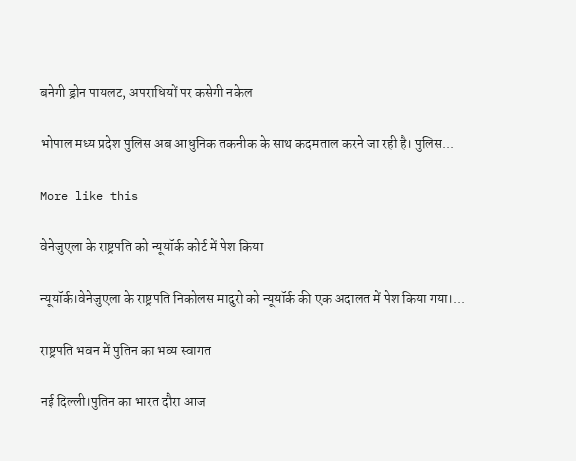बनेगी ड्रोन पायलट, अपराधियों पर कसेगी नकेल

भोपाल मध्य प्रदेश पुलिस अब आधुनिक तकनीक के साथ कदमताल करने जा रही है। पुलिस...

More like this

वेनेजुएला के राष्ट्रपति को न्यूयॉर्क कोर्ट में पेश किया

न्यूयॉर्क।वेनेजुएला के राष्ट्रपति निकोलस मादुरो को न्यूयॉर्क की एक अदालत में पेश किया गया।...

राष्ट्रपति भवन में पुतिन का भव्य स्वागत

नई दिल्ली।पुतिन का भारत दौरा आज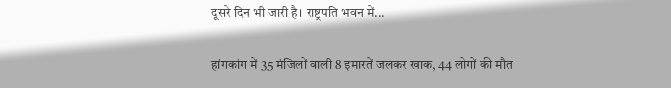दूसरे दिन भी जारी है। राष्ट्रपति भवन में...

हांगकांग में 35 मंजिलों वाली 8 इमारतें जलकर खाक, 44 लोगों की मौत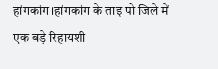हांगकांग।हांगकांग के ताइ पो जिले में एक बड़े रिहायशी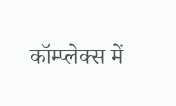कॉम्प्लेक्स में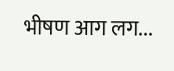भीषण आग लग...